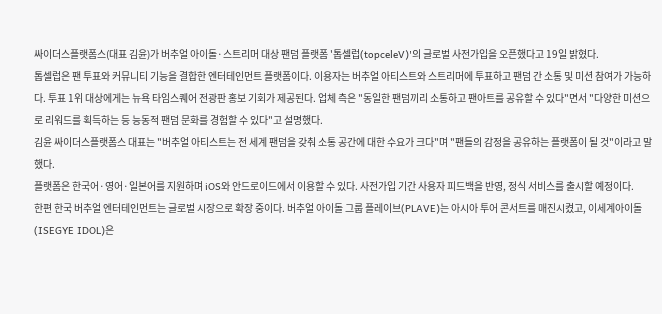싸이더스플랫폼스(대표 김윤)가 버추얼 아이돌·스트리머 대상 팬덤 플랫폼 '톱셀럽(topceleV)'의 글로벌 사전가입을 오픈했다고 19일 밝혔다.
톱셀럽은 팬 투표와 커뮤니티 기능을 결합한 엔터테인먼트 플랫폼이다. 이용자는 버추얼 아티스트와 스트리머에 투표하고 팬덤 간 소통 및 미션 참여가 가능하다. 투표 1위 대상에게는 뉴욕 타임스퀘어 전광판 홍보 기회가 제공된다. 업체 측은 "동일한 팬덤끼리 소통하고 팬아트를 공유할 수 있다"면서 "다양한 미션으로 리워드를 획득하는 등 능동적 팬덤 문화를 경험할 수 있다"고 설명했다.
김윤 싸이더스플랫폼스 대표는 "버추얼 아티스트는 전 세계 팬덤을 갖춰 소통 공간에 대한 수요가 크다"며 "팬들의 감정을 공유하는 플랫폼이 될 것"이라고 말했다.
플랫폼은 한국어·영어·일본어를 지원하며 iOS와 안드로이드에서 이용할 수 있다. 사전가입 기간 사용자 피드백을 반영, 정식 서비스를 출시할 예정이다.
한편 한국 버추얼 엔터테인먼트는 글로벌 시장으로 확장 중이다. 버추얼 아이돌 그룹 플레이브(PLAVE)는 아시아 투어 콘서트를 매진시켰고, 이세계아이돌(ISEGYE IDOL)은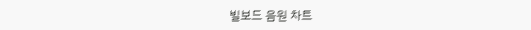빌보드 음원 차트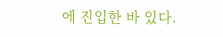에 진입한 바 있다.